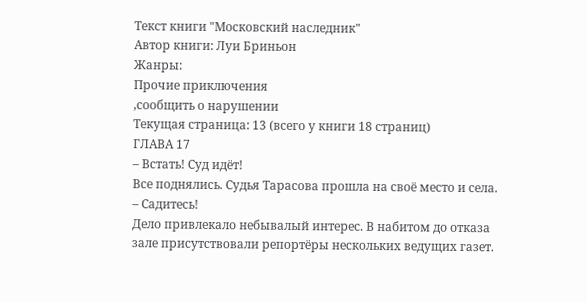Текст книги "Московский наследник"
Автор книги: Луи Бриньон
Жанры:
Прочие приключения
,сообщить о нарушении
Текущая страница: 13 (всего у книги 18 страниц)
ГЛАВА 17
– Встать! Суд идёт!
Все поднялись. Судья Тарасова прошла на своё место и села.
– Садитесь!
Дело привлекало небывалый интерес. В набитом до отказа зале присутствовали репортёры нескольких ведущих газет.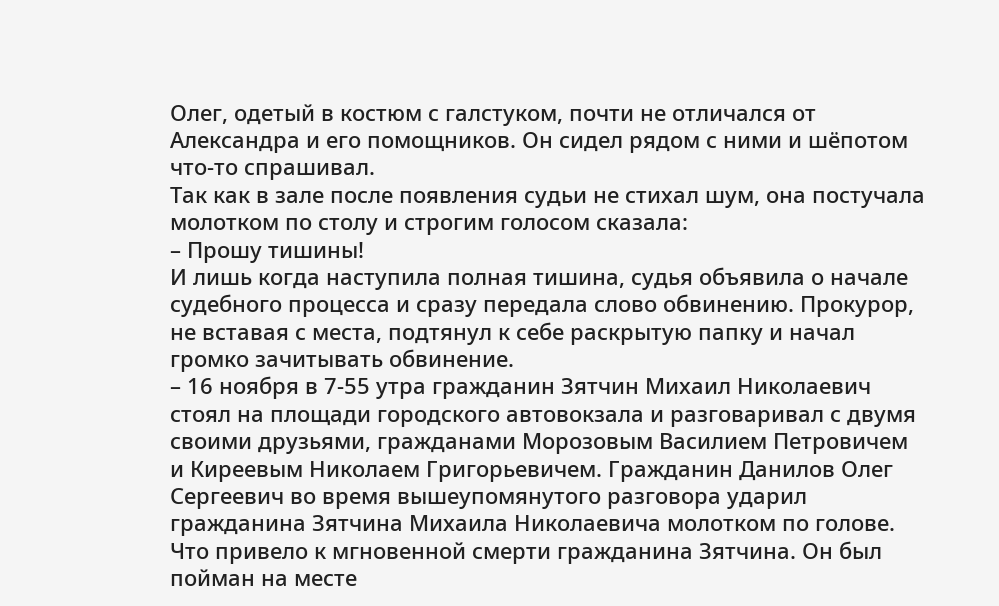Олег, одетый в костюм с галстуком, почти не отличался от Александра и его помощников. Он сидел рядом с ними и шёпотом что-то спрашивал.
Так как в зале после появления судьи не стихал шум, она постучала молотком по столу и строгим голосом сказала:
– Прошу тишины!
И лишь когда наступила полная тишина, судья объявила о начале судебного процесса и сразу передала слово обвинению. Прокурор, не вставая с места, подтянул к себе раскрытую папку и начал громко зачитывать обвинение.
– 16 ноября в 7-55 утра гражданин Зятчин Михаил Николаевич стоял на площади городского автовокзала и разговаривал с двумя своими друзьями, гражданами Морозовым Василием Петровичем и Киреевым Николаем Григорьевичем. Гражданин Данилов Олег Сергеевич во время вышеупомянутого разговора ударил гражданина Зятчина Михаила Николаевича молотком по голове. Что привело к мгновенной смерти гражданина Зятчина. Он был пойман на месте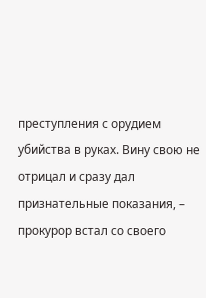преступления с орудием убийства в руках. Вину свою не отрицал и сразу дал признательные показания, – прокурор встал со своего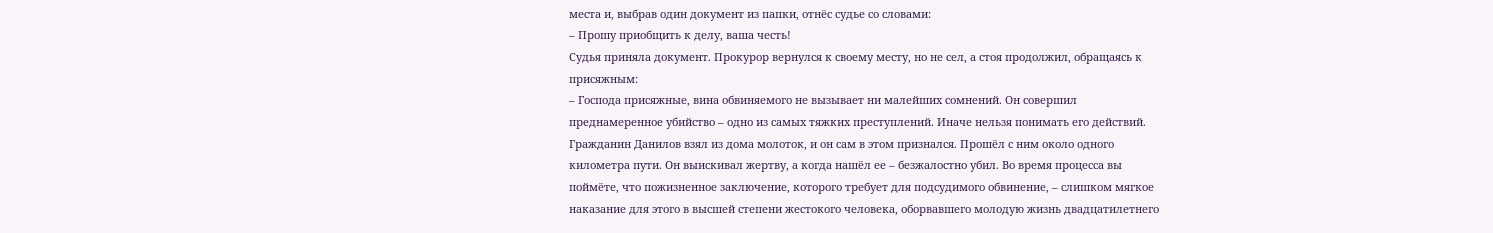места и, выбрав один документ из папки, отнёс судье со словами:
– Прошу приобщить к делу, ваша честь!
Судья приняла документ. Прокурор вернулся к своему месту, но не сел, а стоя продолжил, обращаясь к присяжным:
– Господа присяжные, вина обвиняемого не вызывает ни малейших сомнений. Он совершил преднамеренное убийство – одно из самых тяжких преступлений. Иначе нельзя понимать его действий. Гражданин Данилов взял из дома молоток, и он сам в этом признался. Прошёл с ним около одного километра пути. Он выискивал жертву, а когда нашёл ее – безжалостно убил. Во время процесса вы поймёте, что пожизненное заключение, которого требует для подсудимого обвинение, – слишком мягкое наказание для этого в высшей степени жестокого человека, оборвавшего молодую жизнь двадцатилетнего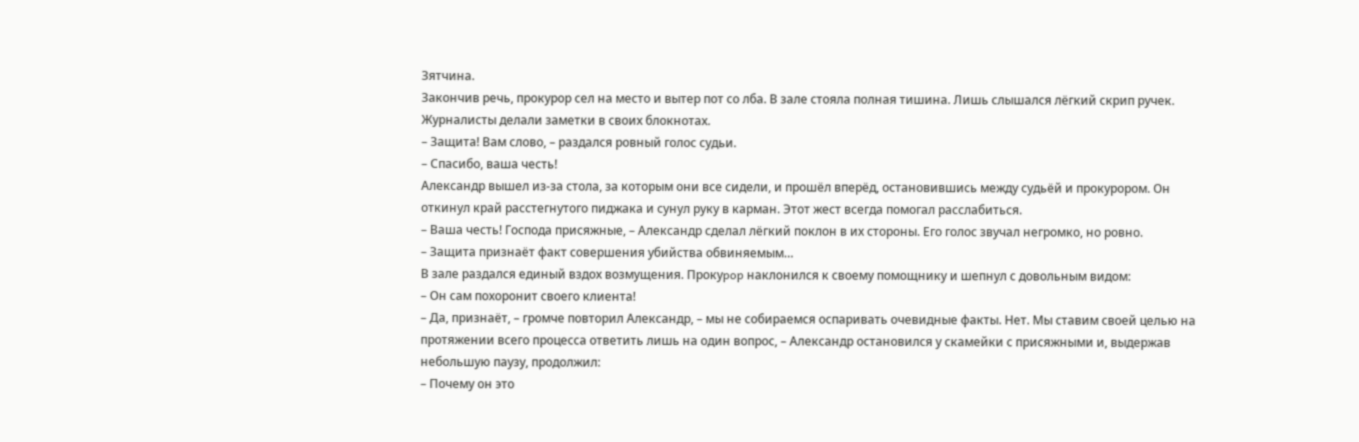Зятчина.
Закончив речь, прокурор сел на место и вытер пот со лба. В зале стояла полная тишина. Лишь слышался лёгкий скрип ручек. Журналисты делали заметки в своих блокнотах.
– Защита! Вам слово, – раздался ровный голос судьи.
– Спасибо, ваша честь!
Александр вышел из-за стола, за которым они все сидели, и прошёл вперёд, остановившись между судьёй и прокурором. Он откинул край расстегнутого пиджака и сунул руку в карман. Этот жест всегда помогал расслабиться.
– Ваша честь! Господа присяжные, – Александр сделал лёгкий поклон в их стороны. Его голос звучал негромко, но ровно.
– Защита признаёт факт совершения убийства обвиняемым…
В зале раздался единый вздох возмущения. Прокуpop наклонился к своему помощнику и шепнул с довольным видом:
– Он сам похоронит своего клиента!
– Да, признаёт, – громче повторил Александр, – мы не собираемся оспаривать очевидные факты. Нет. Мы ставим своей целью на протяжении всего процесса ответить лишь на один вопрос, – Александр остановился у скамейки с присяжными и, выдержав небольшую паузу, продолжил:
– Почему он это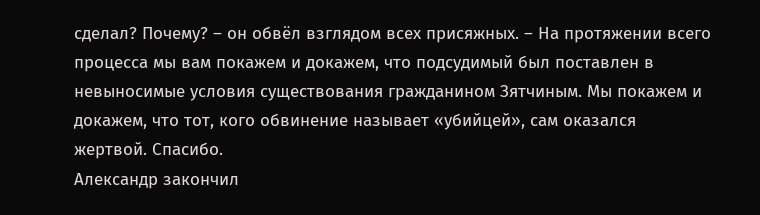сделал? Почему? – он обвёл взглядом всех присяжных. – На протяжении всего процесса мы вам покажем и докажем, что подсудимый был поставлен в невыносимые условия существования гражданином Зятчиным. Мы покажем и докажем, что тот, кого обвинение называет «убийцей», сам оказался жертвой. Спасибо.
Александр закончил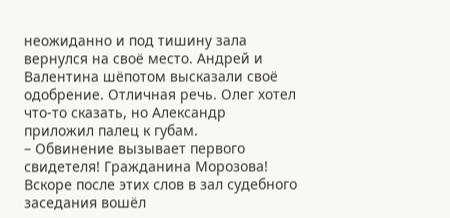неожиданно и под тишину зала вернулся на своё место. Андрей и Валентина шёпотом высказали своё одобрение. Отличная речь. Олег хотел что-то сказать, но Александр приложил палец к губам.
– Обвинение вызывает первого свидетеля! Гражданина Морозова!
Вскоре после этих слов в зал судебного заседания вошёл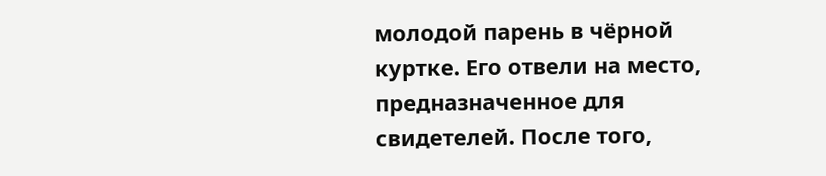молодой парень в чёрной куртке. Его отвели на место, предназначенное для свидетелей. После того,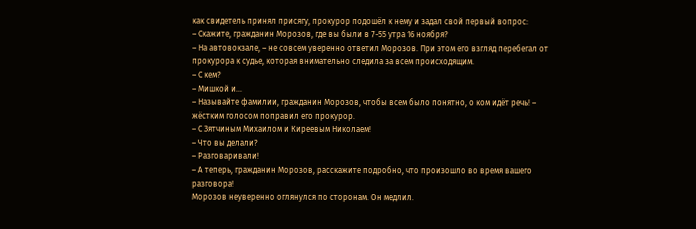как свидетель принял присягу, прокурор подошёл к нему и задал свой первый вопрос:
– Скажите, гражданин Морозов, где вы были в 7-55 утра 16 ноября?
– На автовокзале, – не совсем уверенно ответил Морозов. При этом его взгляд перебегал от прокурора к судье, которая внимательно следила за всем происходящим.
– С кем?
– Мишкой и…
– Называйте фамилии, гражданин Морозов, чтобы всем было понятно, о ком идёт речь! – жёстким голосом поправил его прокурор.
– С Зятчиным Михаилом и Киреевым Николаем!
– Что вы делали?
– Разговаривали!
– А теперь, гражданин Морозов, расскажите подробно, что произошло во время вашего разговора!
Морозов неуверенно оглянулся по сторонам. Он медлил.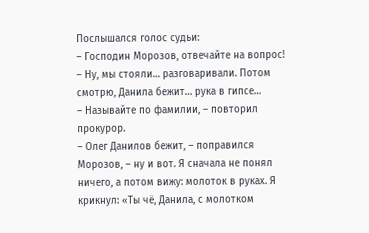Послышался голос судьи:
– Господин Морозов, отвечайте на вопрос!
– Ну, мы стояли… разговаривали. Потом смотрю, Данила бежит… рука в гипсе…
– Называйте по фамилии, – повторил прокурор.
– Олег Данилов бежит, – поправился Морозов, – ну и вот. Я сначала не понял ничего, а потом вижу: молоток в руках. Я крикнул: «Ты чё, Данила, с молотком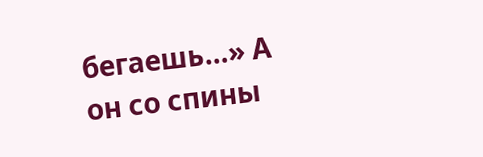бегаешь…» А он со спины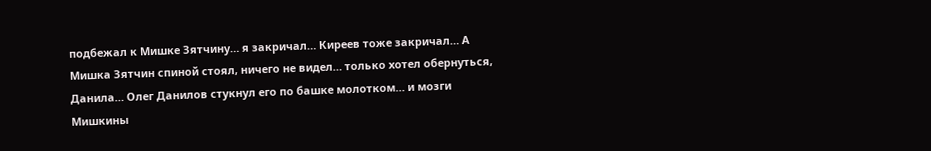подбежал к Мишке Зятчину… я закричал… Киреев тоже закричал… А Мишка Зятчин спиной стоял, ничего не видел… только хотел обернуться, Данила… Олег Данилов стукнул его по башке молотком… и мозги Мишкины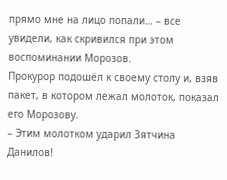прямо мне на лицо попали… – все увидели, как скривился при этом воспоминании Морозов.
Прокурор подошёл к своему столу и, взяв пакет, в котором лежал молоток, показал его Морозову.
– Этим молотком ударил Зятчина Данилов!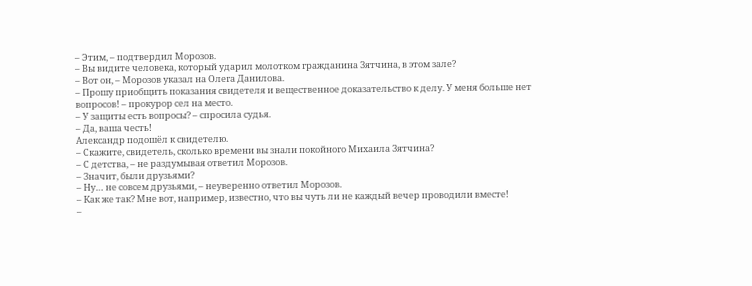– Этим, – подтвердил Морозов.
– Вы видите человека, который ударил молотком гражданина Зятчина, в этом зале?
– Вот он, – Морозов указал на Олега Данилова.
– Прошу приобщить показания свидетеля и вещественное доказательство к делу. У меня больше нет вопросов! – прокурор сел на место.
– У защиты есть вопросы? – спросила судья.
– Да, ваша честь!
Александр подошёл к свидетелю.
– Скажите, свидетель, сколько времени вы знали покойного Михаила Зятчина?
– С детства, – не раздумывая ответил Морозов.
– Значит, были друзьями?
– Ну… не совсем друзьями, – неуверенно ответил Морозов.
– Как же так? Мне вот, например, известно, что вы чуть ли не каждый вечер проводили вместе!
–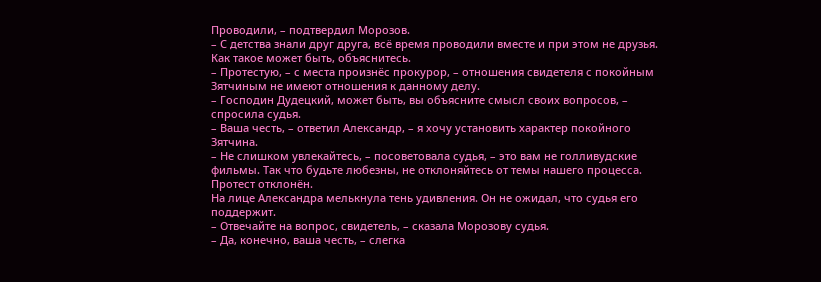Проводили, – подтвердил Морозов.
– С детства знали друг друга, всё время проводили вместе и при этом не друзья. Как такое может быть, объяснитесь.
– Протестую, – с места произнёс прокурор, – отношения свидетеля с покойным Зятчиным не имеют отношения к данному делу.
– Господин Дудецкий, может быть, вы объясните смысл своих вопросов, – спросила судья.
– Ваша честь, – ответил Александр, – я хочу установить характер покойного Зятчина.
– Не слишком увлекайтесь, – посоветовала судья, – это вам не голливудские фильмы. Так что будьте любезны, не отклоняйтесь от темы нашего процесса. Протест отклонён.
На лице Александра мелькнула тень удивления. Он не ожидал, что судья его поддержит.
– Отвечайте на вопрос, свидетель, – сказала Морозову судья.
– Да, конечно, ваша честь, – слегка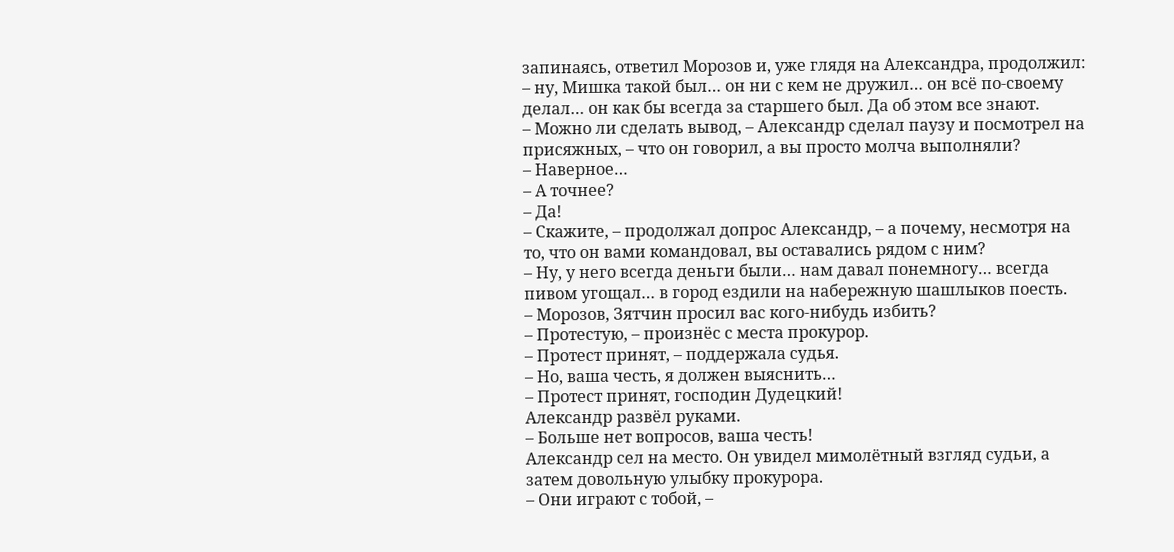запинаясь, ответил Морозов и, уже глядя на Александра, продолжил: – ну, Мишка такой был… он ни с кем не дружил… он всё по-своему делал… он как бы всегда за старшего был. Да об этом все знают.
– Можно ли сделать вывод, – Александр сделал паузу и посмотрел на присяжных, – что он говорил, а вы просто молча выполняли?
– Наверное…
– А точнее?
– Да!
– Скажите, – продолжал допрос Александр, – а почему, несмотря на то, что он вами командовал, вы оставались рядом с ним?
– Ну, у него всегда деньги были… нам давал понемногу… всегда пивом угощал… в город ездили на набережную шашлыков поесть.
– Морозов, Зятчин просил вас кого-нибудь избить?
– Протестую, – произнёс с места прокурор.
– Протест принят, – поддержала судья.
– Но, ваша честь, я должен выяснить…
– Протест принят, господин Дудецкий!
Александр развёл руками.
– Больше нет вопросов, ваша честь!
Александр сел на место. Он увидел мимолётный взгляд судьи, а затем довольную улыбку прокурора.
– Они играют с тобой, –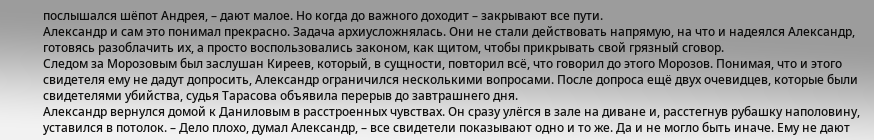послышался шёпот Андрея, – дают малое. Но когда до важного доходит – закрывают все пути.
Александр и сам это понимал прекрасно. Задача архиусложнялась. Они не стали действовать напрямую, на что и надеялся Александр, готовясь разоблачить их, а просто воспользовались законом, как щитом, чтобы прикрывать свой грязный сговор.
Следом за Морозовым был заслушан Киреев, который, в сущности, повторил всё, что говорил до этого Морозов. Понимая, что и этого свидетеля ему не дадут допросить, Александр ограничился несколькими вопросами. После допроса ещё двух очевидцев, которые были свидетелями убийства, судья Тарасова объявила перерыв до завтрашнего дня.
Александр вернулся домой к Даниловым в расстроенных чувствах. Он сразу улёгся в зале на диване и, расстегнув рубашку наполовину, уставился в потолок. – Дело плохо, думал Александр, – все свидетели показывают одно и то же. Да и не могло быть иначе. Ему не дают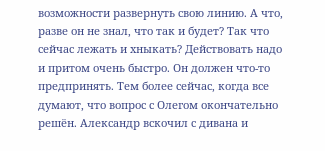возможности развернуть свою линию. А что, разве он не знал, что так и будет? Так что сейчас лежать и хныкать? Действовать надо и притом очень быстро. Он должен что-то предпринять. Тем более сейчас, когда все думают, что вопрос с Олегом окончательно решён. Александр вскочил с дивана и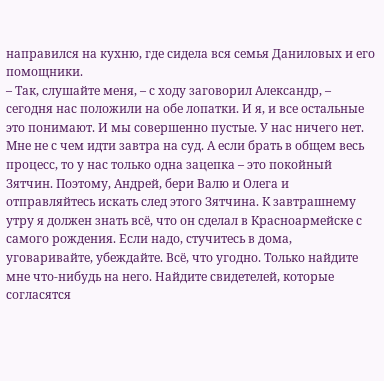направился на кухню, где сидела вся семья Даниловых и его помощники.
– Так, слушайте меня, – с ходу заговорил Александр, – сегодня нас положили на обе лопатки. И я, и все остальные это понимают. И мы совершенно пустые. У нас ничего нет. Мне не с чем идти завтра на суд. А если брать в общем весь процесс, то у нас только одна зацепка – это покойный Зятчин. Поэтому, Андрей, бери Валю и Олега и отправляйтесь искать след этого Зятчина. К завтрашнему утру я должен знать всё, что он сделал в Красноармейске с самого рождения. Если надо, стучитесь в дома, уговаривайте, убеждайте. Всё, что угодно. Только найдите мне что-нибудь на него. Найдите свидетелей, которые согласятся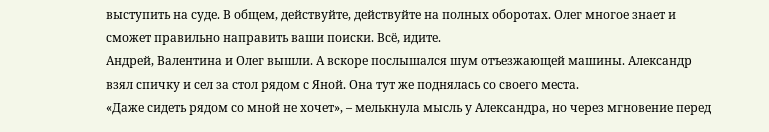выступить на суде. В общем, действуйте, действуйте на полных оборотах. Олег многое знает и сможет правильно направить ваши поиски. Всё, идите.
Андрей, Валентина и Олег вышли. А вскоре послышался шум отъезжающей машины. Александр взял спичку и сел за стол рядом с Яной. Она тут же поднялась со своего места.
«Даже сидеть рядом со мной не хочет», – мелькнула мысль у Александра, но через мгновение перед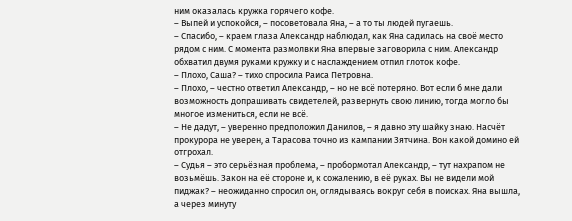ним оказалась кружка горячего кофе.
– Выпей и успокойся, – посоветовала Яна, – а то ты людей пугаешь.
– Спасибо, – краем глаза Александр наблюдал, как Яна садилась на своё место рядом с ним. С момента размолвки Яна впервые заговорила с ним. Александр обхватил двумя руками кружку и с наслаждением отпил глоток кофе.
– Плохо, Саша? – тихо спросила Раиса Петровна.
– Плохо, – честно ответил Александр, – но не всё потеряно. Вот если б мне дали возможность допрашивать свидетелей, развернуть свою линию, тогда могло бы многое измениться, если не всё.
– Не дадут, – уверенно предположил Данилов, – я давно эту шайку знаю. Насчёт прокурора не уверен, а Тарасова точно из кампании Зятчина. Вон какой домино ей отгрохал.
– Судья – это серьёзная проблема, – пробормотал Александр, – тут нахрапом не возьмёшь. Закон на её стороне и, к сожалению, в её руках. Вы не видели мой пиджак? – неожиданно спросил он, оглядываясь вокруг себя в поисках. Яна вышла, а через минуту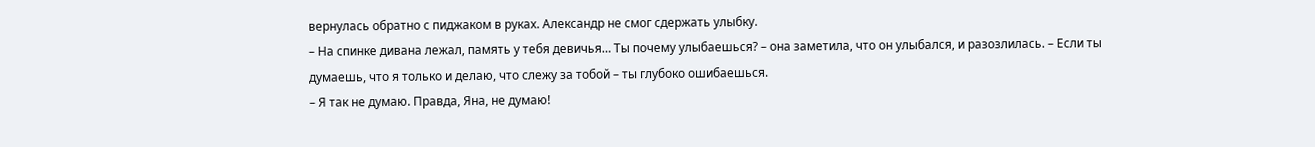вернулась обратно с пиджаком в руках. Александр не смог сдержать улыбку.
– На спинке дивана лежал, память у тебя девичья… Ты почему улыбаешься? – она заметила, что он улыбался, и разозлилась. – Если ты думаешь, что я только и делаю, что слежу за тобой – ты глубоко ошибаешься.
– Я так не думаю. Правда, Яна, не думаю!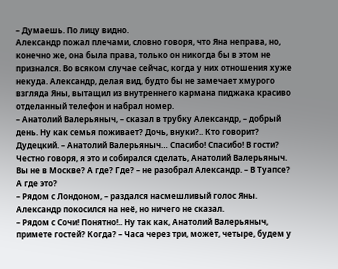– Думаешь. По лицу видно.
Александр пожал плечами, словно говоря, что Яна неправа, но, конечно же, она была права, только он никогда бы в этом не признался. Во всяком случае сейчас, когда у них отношения хуже некуда. Александр, делая вид, будто бы не замечает хмурого взгляда Яны, вытащил из внутреннего кармана пиджака красиво отделанный телефон и набрал номер.
– Анатолий Валерьяныч, – сказал в трубку Александр, – добрый день. Ну как семья поживает? Дочь, внуки?.. Кто говорит? Дудецкий. – Анатолий Валерьяныч… Спасибо! Спасибо! В гости? Честно говоря, я это и собирался сделать, Анатолий Валерьяныч. Вы не в Москве? А где? Где? – не разобрал Александр. – В Туапсе? А где это?
– Рядом с Лондоном, – раздался насмешливый голос Яны.
Александр покосился на неё, но ничего не сказал.
– Рядом с Сочи! Понятно!.. Ну так как, Анатолий Валерьяныч, примете гостей? Когда? – Часа через три, может, четыре, будем у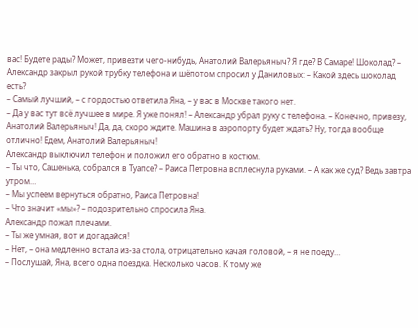вас! Будете рады? Может, привезти чего-нибудь, Анатолий Валерьяныч? Я где? В Самаре! Шоколад? – Александр закрыл рукой трубку телефона и шёпотом спросил у Даниловых: – Какой здесь шоколад есть?
– Самый лучший, – с гордостью ответила Яна, – у вас в Москве такого нет.
– Да у вас тут всё лучшее в мире. Я уже понял! – Александр убрал руку с телефона. – Конечно, привезу, Анатолий Валерьяныч! Да, да, скоро ждите. Машина в аэропорту будет ждать? Ну, тогда вообще отлично! Едем, Анатолий Валерьяныч!
Александр выключил телефон и положил его обратно в костюм.
– Ты что, Сашенька, собрался в Туапсе? – Раиса Петровна всплеснула руками. – А как же суд? Ведь завтра утром…
– Мы успеем вернуться обратно, Раиса Петровна!
– Что значит «мы»? – подозрительно спросила Яна.
Александр пожал плечами.
– Ты же умная, вот и догадайся!
– Нет, – она медленно встала из-за стола, отрицательно качая головой, – я не поеду…
– Послушай, Яна, всего одна поездка. Несколько часов. К тому же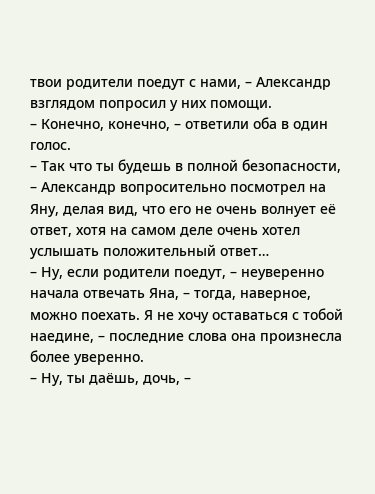твои родители поедут с нами, – Александр взглядом попросил у них помощи.
– Конечно, конечно, – ответили оба в один голос.
– Так что ты будешь в полной безопасности, – Александр вопросительно посмотрел на Яну, делая вид, что его не очень волнует её ответ, хотя на самом деле очень хотел услышать положительный ответ…
– Ну, если родители поедут, – неуверенно начала отвечать Яна, – тогда, наверное, можно поехать. Я не хочу оставаться с тобой наедине, – последние слова она произнесла более уверенно.
– Ну, ты даёшь, дочь, –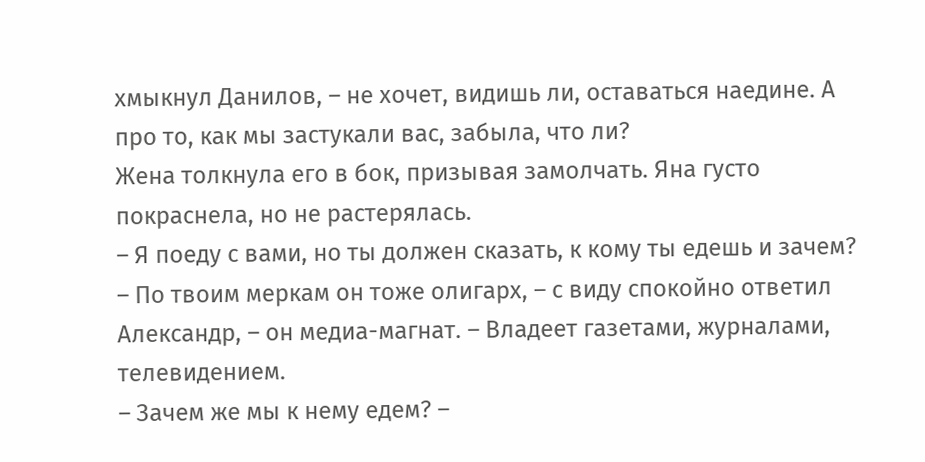хмыкнул Данилов, – не хочет, видишь ли, оставаться наедине. А про то, как мы застукали вас, забыла, что ли?
Жена толкнула его в бок, призывая замолчать. Яна густо покраснела, но не растерялась.
– Я поеду с вами, но ты должен сказать, к кому ты едешь и зачем?
– По твоим меркам он тоже олигарх, – с виду спокойно ответил Александр, – он медиа-магнат. – Владеет газетами, журналами, телевидением.
– Зачем же мы к нему едем? –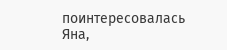поинтересовалась Яна,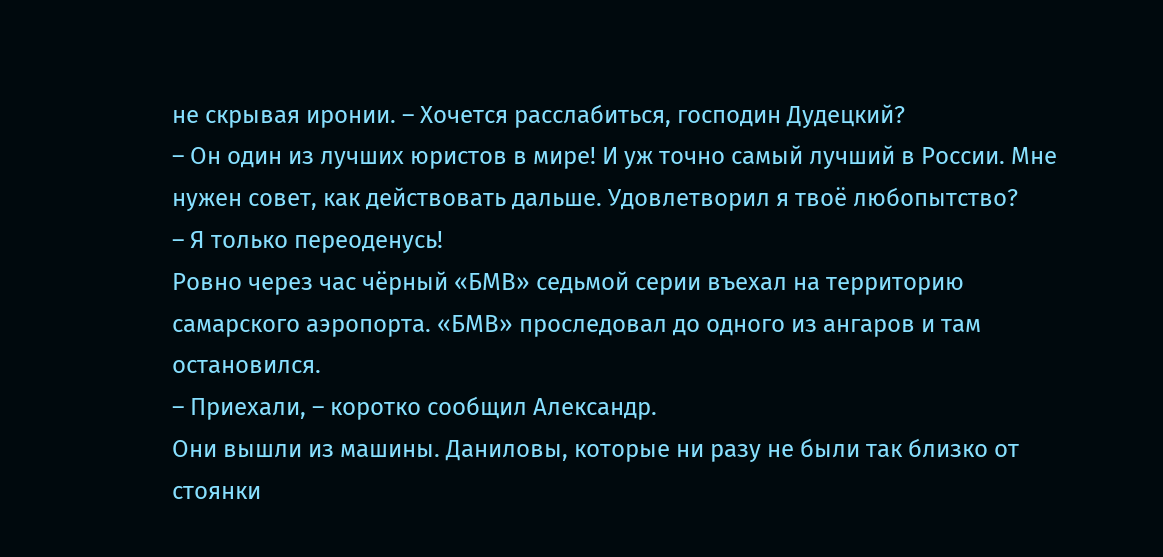не скрывая иронии. – Хочется расслабиться, господин Дудецкий?
– Он один из лучших юристов в мире! И уж точно самый лучший в России. Мне нужен совет, как действовать дальше. Удовлетворил я твоё любопытство?
– Я только переоденусь!
Ровно через час чёрный «БМВ» седьмой серии въехал на территорию самарского аэропорта. «БМВ» проследовал до одного из ангаров и там остановился.
– Приехали, – коротко сообщил Александр.
Они вышли из машины. Даниловы, которые ни разу не были так близко от стоянки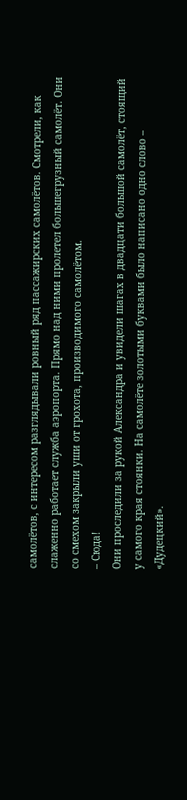самолётов, с интересом разглядывали ровный ряд пассажирских самолётов. Смотрели, как слаженно работает служба аэропорта. Прямо над ними пролетел большегрузный самолёт. Они со смехом закрыли уши от грохота, производимого самолётом.
– Сюда!
Они проследили за рукой Александра и увидели шагах в двадцати большой самолёт, стоящий у самого края стоянки. На самолёте золотыми буквами было написано одно слово – «Дудецкий».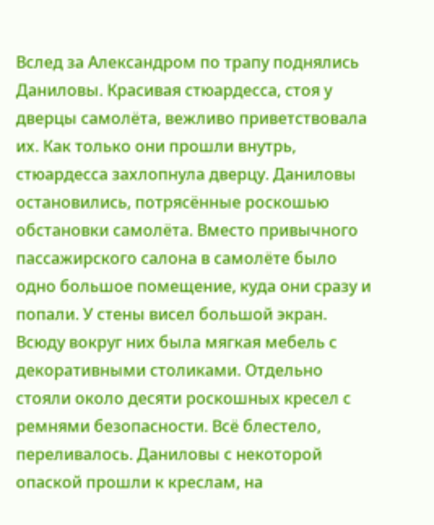Вслед за Александром по трапу поднялись Даниловы. Красивая стюардесса, стоя у дверцы самолёта, вежливо приветствовала их. Как только они прошли внутрь, стюардесса захлопнула дверцу. Даниловы остановились, потрясённые роскошью обстановки самолёта. Вместо привычного пассажирского салона в самолёте было одно большое помещение, куда они сразу и попали. У стены висел большой экран. Всюду вокруг них была мягкая мебель с декоративными столиками. Отдельно стояли около десяти роскошных кресел с ремнями безопасности. Всё блестело, переливалось. Даниловы с некоторой опаской прошли к креслам, на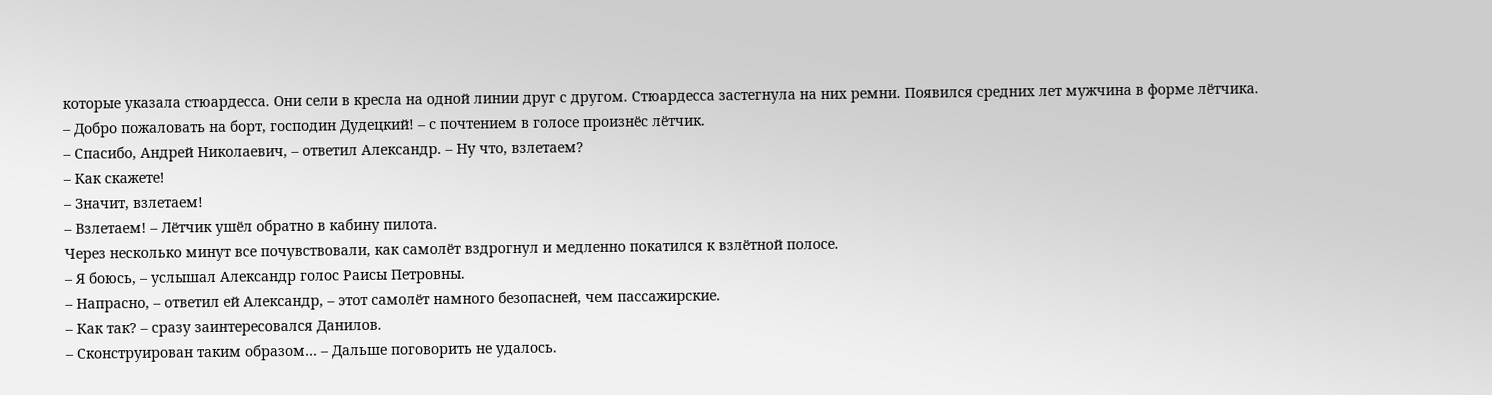которые указала стюардесса. Они сели в кресла на одной линии друг с другом. Стюардесса застегнула на них ремни. Появился средних лет мужчина в форме лётчика.
– Добро пожаловать на борт, господин Дудецкий! – с почтением в голосе произнёс лётчик.
– Спасибо, Андрей Николаевич, – ответил Александр. – Ну что, взлетаем?
– Как скажете!
– Значит, взлетаем!
– Взлетаем! – Лётчик ушёл обратно в кабину пилота.
Через несколько минут все почувствовали, как самолёт вздрогнул и медленно покатился к взлётной полосе.
– Я боюсь, – услышал Александр голос Раисы Петровны.
– Напрасно, – ответил ей Александр, – этот самолёт намного безопасней, чем пассажирские.
– Как так? – сразу заинтересовался Данилов.
– Сконструирован таким образом… – Дальше поговорить не удалось.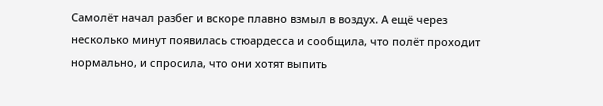Самолёт начал разбег и вскоре плавно взмыл в воздух. А ещё через несколько минут появилась стюардесса и сообщила, что полёт проходит нормально, и спросила, что они хотят выпить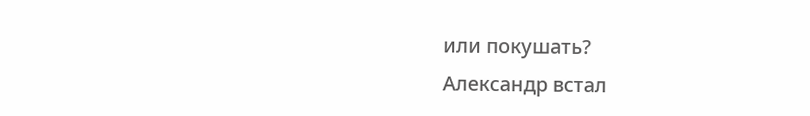или покушать?
Александр встал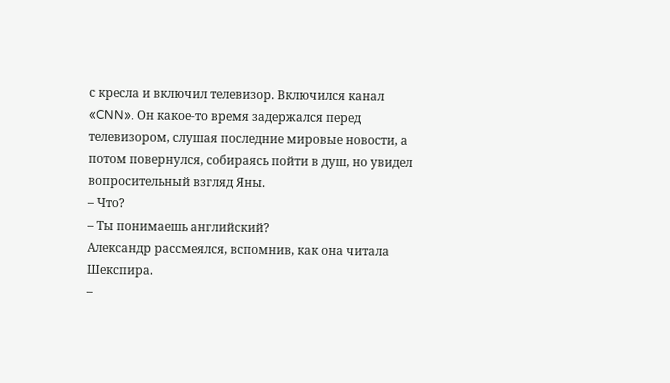с кресла и включил телевизор. Включился канал «CNN». Он какое-то время задержался перед телевизором, слушая последние мировые новости, а потом повернулся, собираясь пойти в душ, но увидел вопросительный взгляд Яны.
– Что?
– Ты понимаешь английский?
Александр рассмеялся, вспомнив, как она читала Шекспира.
–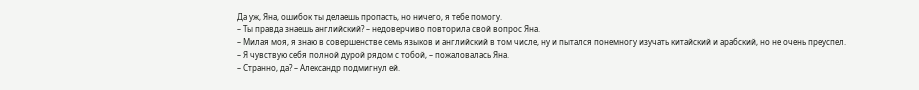Да уж, Яна, ошибок ты делаешь пропасть, но ничего, я тебе помогу.
– Ты правда знаешь английский? – недоверчиво повторила свой вопрос Яна.
– Милая моя, я знаю в совершенстве семь языков и английский в том числе, ну и пытался понемногу изучать китайский и арабский, но не очень преуспел.
– Я чувствую себя полной дурой рядом с тобой, – пожаловалась Яна.
– Странно, да? – Александр подмигнул ей.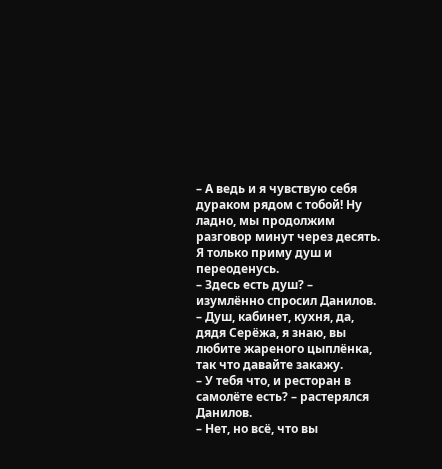– А ведь и я чувствую себя дураком рядом с тобой! Ну ладно, мы продолжим разговор минут через десять. Я только приму душ и переоденусь.
– Здесь есть душ? – изумлённо спросил Данилов.
– Душ, кабинет, кухня, да, дядя Серёжа, я знаю, вы любите жареного цыплёнка, так что давайте закажу.
– У тебя что, и ресторан в самолёте есть? – растерялся Данилов.
– Нет, но всё, что вы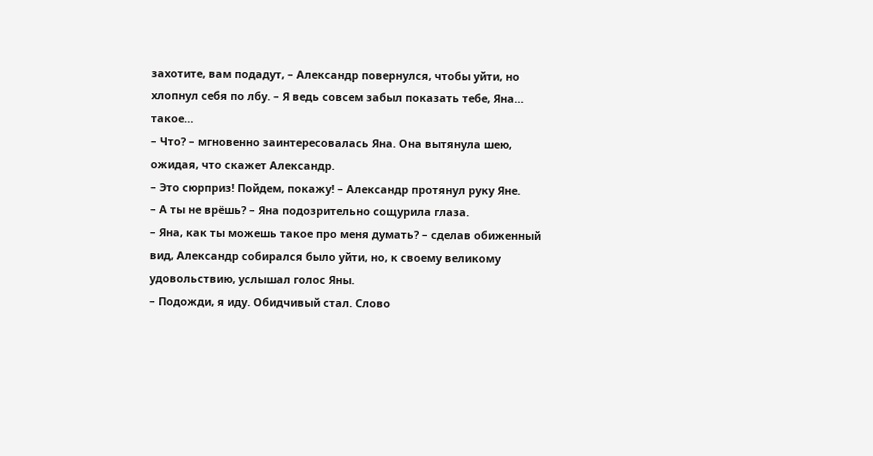захотите, вам подадут, – Александр повернулся, чтобы уйти, но хлопнул себя по лбу. – Я ведь совсем забыл показать тебе, Яна… такое…
– Что? – мгновенно заинтересовалась Яна. Она вытянула шею, ожидая, что скажет Александр.
– Это сюрприз! Пойдем, покажу! – Александр протянул руку Яне.
– А ты не врёшь? – Яна подозрительно сощурила глаза.
– Яна, как ты можешь такое про меня думать? – сделав обиженный вид, Александр собирался было уйти, но, к своему великому удовольствию, услышал голос Яны.
– Подожди, я иду. Обидчивый стал. Слово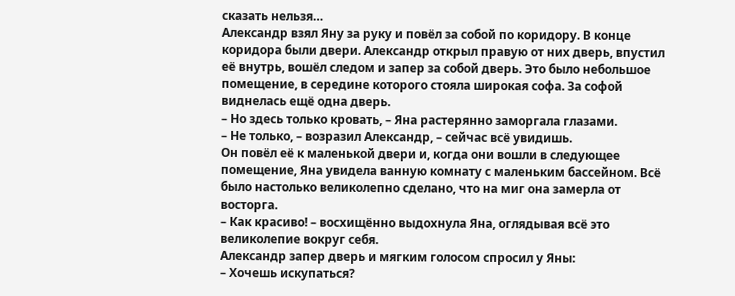сказать нельзя…
Александр взял Яну за руку и повёл за собой по коридору. В конце коридора были двери. Александр открыл правую от них дверь, впустил её внутрь, вошёл следом и запер за собой дверь. Это было небольшое помещение, в середине которого стояла широкая софа. За софой виднелась ещё одна дверь.
– Но здесь только кровать, – Яна растерянно заморгала глазами.
– Не только, – возразил Александр, – сейчас всё увидишь.
Он повёл её к маленькой двери и, когда они вошли в следующее помещение, Яна увидела ванную комнату с маленьким бассейном. Всё было настолько великолепно сделано, что на миг она замерла от восторга.
– Как красиво! – восхищённо выдохнула Яна, оглядывая всё это великолепие вокруг себя.
Александр запер дверь и мягким голосом спросил у Яны:
– Хочешь искупаться?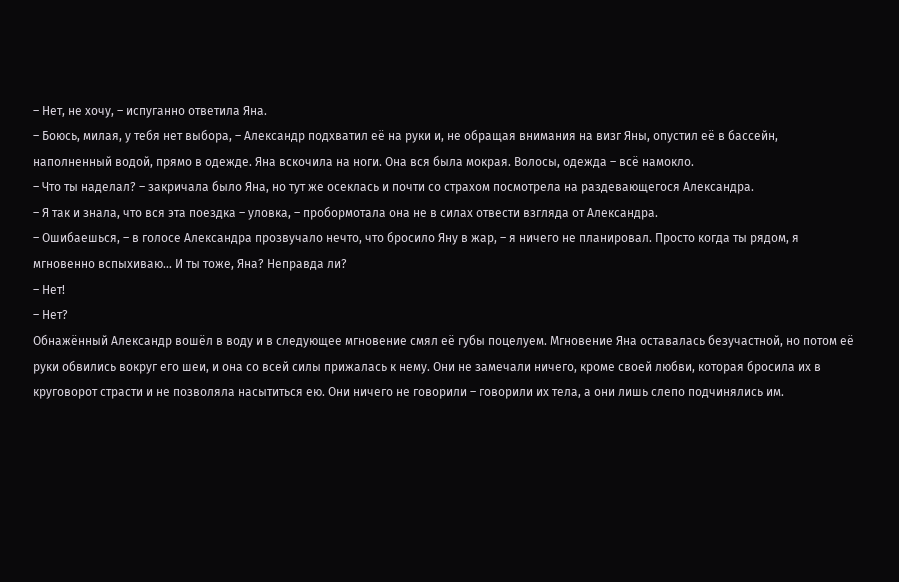– Нет, не хочу, – испуганно ответила Яна.
– Боюсь, милая, у тебя нет выбора, – Александр подхватил её на руки и, не обращая внимания на визг Яны, опустил её в бассейн, наполненный водой, прямо в одежде. Яна вскочила на ноги. Она вся была мокрая. Волосы, одежда – всё намокло.
– Что ты наделал? – закричала было Яна, но тут же осеклась и почти со страхом посмотрела на раздевающегося Александра.
– Я так и знала, что вся эта поездка – уловка, – пробормотала она не в силах отвести взгляда от Александра.
– Ошибаешься, – в голосе Александра прозвучало нечто, что бросило Яну в жар, – я ничего не планировал. Просто когда ты рядом, я мгновенно вспыхиваю… И ты тоже, Яна? Неправда ли?
– Нет!
– Нет?
Обнажённый Александр вошёл в воду и в следующее мгновение смял её губы поцелуем. Мгновение Яна оставалась безучастной, но потом её руки обвились вокруг его шеи, и она со всей силы прижалась к нему. Они не замечали ничего, кроме своей любви, которая бросила их в круговорот страсти и не позволяла насытиться ею. Они ничего не говорили – говорили их тела, а они лишь слепо подчинялись им.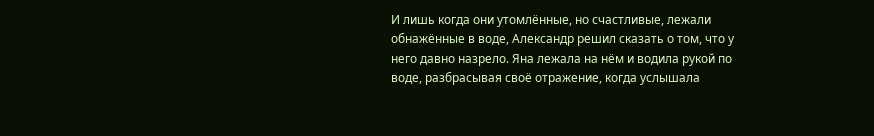И лишь когда они утомлённые, но счастливые, лежали обнажённые в воде, Александр решил сказать о том, что у него давно назрело. Яна лежала на нём и водила рукой по воде, разбрасывая своё отражение, когда услышала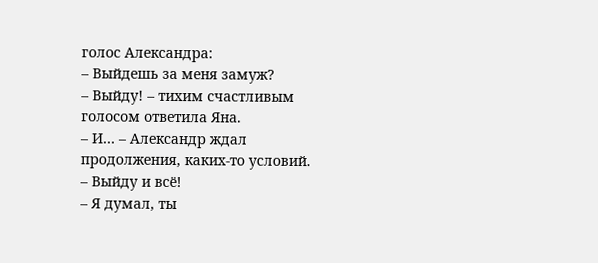голос Александра:
– Выйдешь за меня замуж?
– Выйду! – тихим счастливым голосом ответила Яна.
– И… – Александр ждал продолжения, каких-то условий.
– Выйду и всё!
– Я думал, ты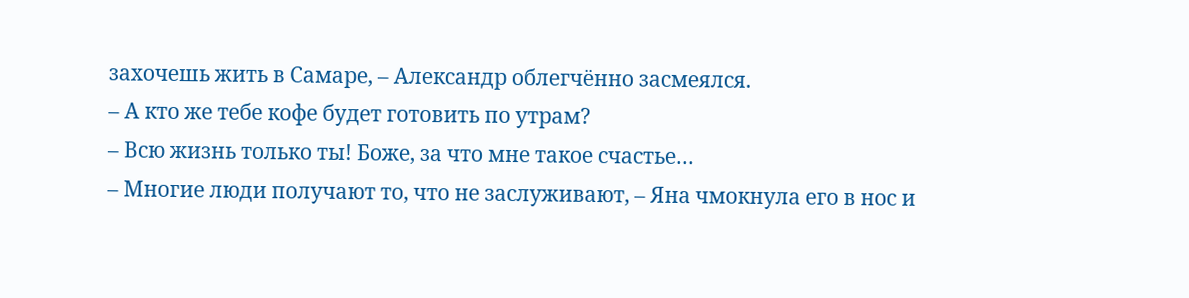захочешь жить в Самаре, – Александр облегчённо засмеялся.
– А кто же тебе кофе будет готовить по утрам?
– Всю жизнь только ты! Боже, за что мне такое счастье…
– Многие люди получают то, что не заслуживают, – Яна чмокнула его в нос и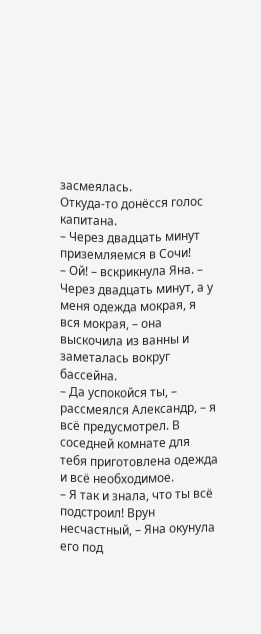засмеялась.
Откуда-то донёсся голос капитана.
– Через двадцать минут приземляемся в Сочи!
– Ой! – вскрикнула Яна. – Через двадцать минут, а у меня одежда мокрая, я вся мокрая, – она выскочила из ванны и заметалась вокруг бассейна.
– Да успокойся ты, – рассмеялся Александр, – я всё предусмотрел. В соседней комнате для тебя приготовлена одежда и всё необходимое.
– Я так и знала, что ты всё подстроил! Врун несчастный, – Яна окунула его под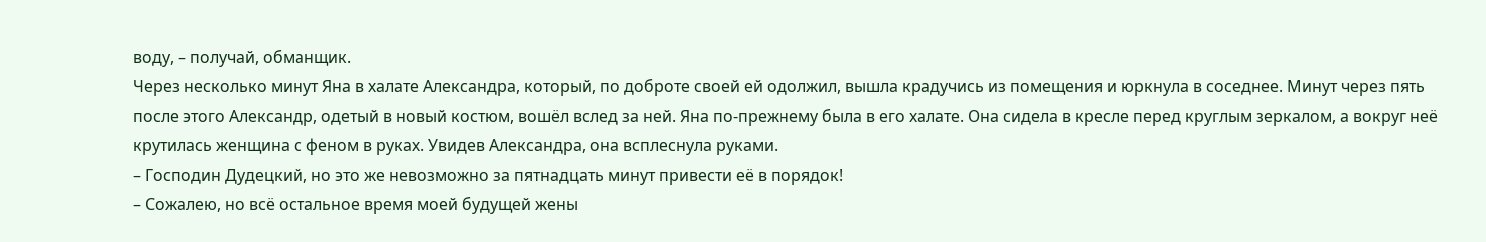воду, – получай, обманщик.
Через несколько минут Яна в халате Александра, который, по доброте своей ей одолжил, вышла крадучись из помещения и юркнула в соседнее. Минут через пять после этого Александр, одетый в новый костюм, вошёл вслед за ней. Яна по-прежнему была в его халате. Она сидела в кресле перед круглым зеркалом, а вокруг неё крутилась женщина с феном в руках. Увидев Александра, она всплеснула руками.
– Господин Дудецкий, но это же невозможно за пятнадцать минут привести её в порядок!
– Сожалею, но всё остальное время моей будущей жены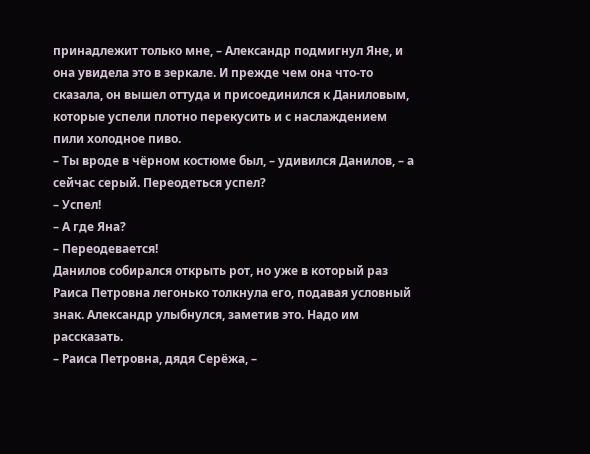принадлежит только мне, – Александр подмигнул Яне, и она увидела это в зеркале. И прежде чем она что-то сказала, он вышел оттуда и присоединился к Даниловым, которые успели плотно перекусить и с наслаждением пили холодное пиво.
– Ты вроде в чёрном костюме был, – удивился Данилов, – а сейчас серый. Переодеться успел?
– Успел!
– А где Яна?
– Переодевается!
Данилов собирался открыть рот, но уже в который раз Раиса Петровна легонько толкнула его, подавая условный знак. Александр улыбнулся, заметив это. Надо им рассказать.
– Раиса Петровна, дядя Серёжа, –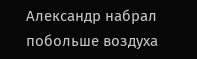Александр набрал побольше воздуха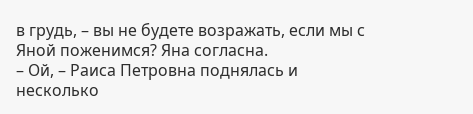в грудь, – вы не будете возражать, если мы с Яной поженимся? Яна согласна.
– Ой, – Раиса Петровна поднялась и несколько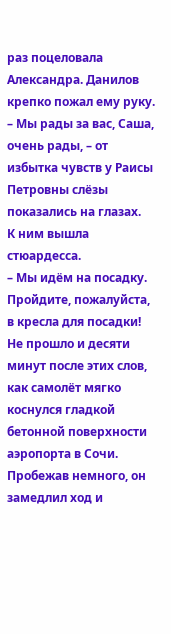раз поцеловала Александра. Данилов крепко пожал ему руку.
– Мы рады за вас, Саша, очень рады, – от избытка чувств у Раисы Петровны слёзы показались на глазах.
К ним вышла стюардесса.
– Мы идём на посадку. Пройдите, пожалуйста, в кресла для посадки!
Не прошло и десяти минут после этих слов, как самолёт мягко коснулся гладкой бетонной поверхности аэропорта в Сочи. Пробежав немного, он замедлил ход и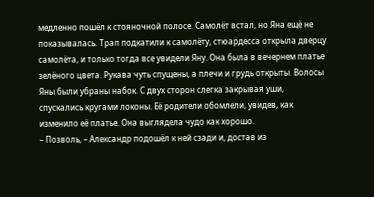медленно пошёл к стояночной полосе. Самолёт встал, но Яна ещё не показывалась. Трап подкатили к самолёту, стюардесса открыла дверцу самолёта, и только тогда все увидели Яну. Она была в вечернем платье зелёного цвета. Рукава чуть спущены, а плечи и грудь открыты. Волосы Яны были убраны набок. С двух сторон слегка закрывая уши, спускались кругами локоны. Её родители обомлели, увидев, как изменило её платье. Она выглядела чудо как хорошо.
– Позволь, – Александр подошёл к ней сзади и, достав из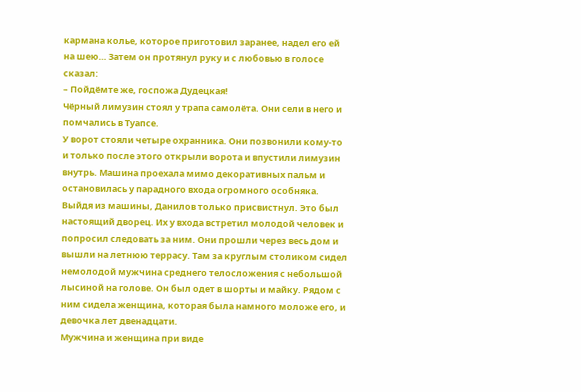кармана колье, которое приготовил заранее, надел его ей на шею… Затем он протянул руку и с любовью в голосе сказал:
– Пойдёмте же, госпожа Дудецкая!
Чёрный лимузин стоял у трапа самолёта. Они сели в него и помчались в Туапсе.
У ворот стояли четыре охранника. Они позвонили кому-то и только после этого открыли ворота и впустили лимузин внутрь. Машина проехала мимо декоративных пальм и остановилась у парадного входа огромного особняка.
Выйдя из машины, Данилов только присвистнул. Это был настоящий дворец. Их у входа встретил молодой человек и попросил следовать за ним. Они прошли через весь дом и вышли на летнюю террасу. Там за круглым столиком сидел немолодой мужчина среднего телосложения с небольшой лысиной на голове. Он был одет в шорты и майку. Рядом с ним сидела женщина, которая была намного моложе его, и девочка лет двенадцати.
Мужчина и женщина при виде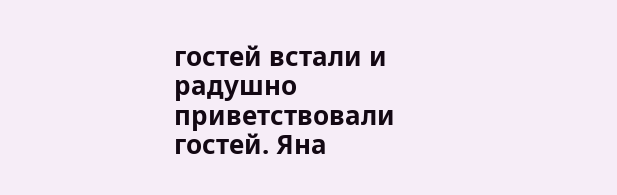гостей встали и радушно приветствовали гостей. Яна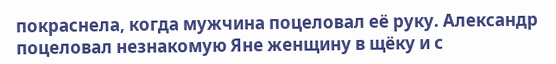покраснела, когда мужчина поцеловал её руку. Александр поцеловал незнакомую Яне женщину в щёку и с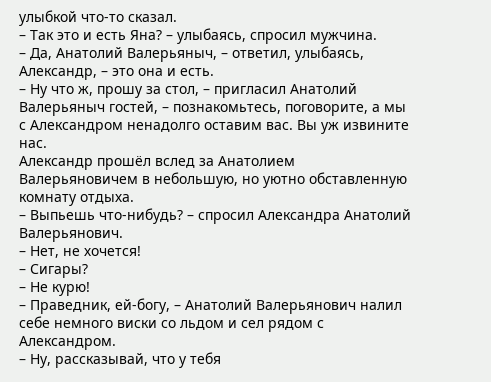улыбкой что-то сказал.
– Так это и есть Яна? – улыбаясь, спросил мужчина.
– Да, Анатолий Валерьяныч, – ответил, улыбаясь, Александр, – это она и есть.
– Ну что ж, прошу за стол, – пригласил Анатолий Валерьяныч гостей, – познакомьтесь, поговорите, а мы с Александром ненадолго оставим вас. Вы уж извините нас.
Александр прошёл вслед за Анатолием Валерьяновичем в небольшую, но уютно обставленную комнату отдыха.
– Выпьешь что-нибудь? – спросил Александра Анатолий Валерьянович.
– Нет, не хочется!
– Сигары?
– Не курю!
– Праведник, ей-богу, – Анатолий Валерьянович налил себе немного виски со льдом и сел рядом с Александром.
– Ну, рассказывай, что у тебя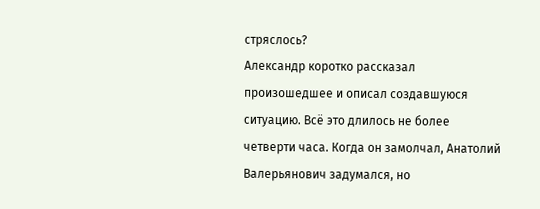стряслось?
Александр коротко рассказал произошедшее и описал создавшуюся ситуацию. Всё это длилось не более четверти часа. Когда он замолчал, Анатолий Валерьянович задумался, но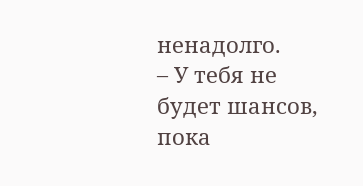ненадолго.
– У тебя не будет шансов, пока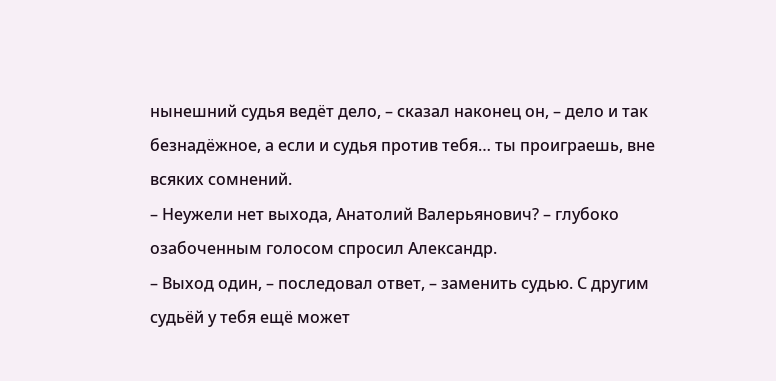нынешний судья ведёт дело, – сказал наконец он, – дело и так безнадёжное, а если и судья против тебя… ты проиграешь, вне всяких сомнений.
– Неужели нет выхода, Анатолий Валерьянович? – глубоко озабоченным голосом спросил Александр.
– Выход один, – последовал ответ, – заменить судью. С другим судьёй у тебя ещё может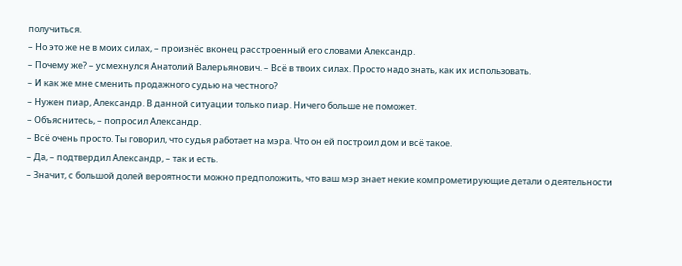получиться.
– Но это же не в моих силах, – произнёс вконец расстроенный его словами Александр.
– Почему же? – усмехнулся Анатолий Валерьянович. – Всё в твоих силах. Просто надо знать, как их использовать.
– И как же мне сменить продажного судью на честного?
– Нужен пиар, Александр. В данной ситуации только пиар. Ничего больше не поможет.
– Объяснитесь, – попросил Александр.
– Всё очень просто. Ты говорил, что судья работает на мэра. Что он ей построил дом и всё такое.
– Да, – подтвердил Александр, – так и есть.
– Значит, с большой долей вероятности можно предположить, что ваш мэр знает некие компрометирующие детали о деятельности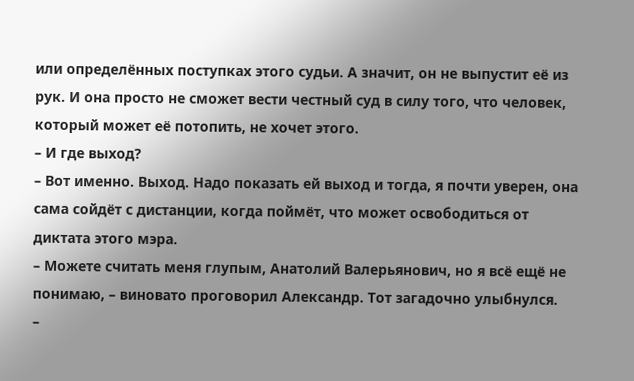или определённых поступках этого судьи. А значит, он не выпустит её из рук. И она просто не сможет вести честный суд в силу того, что человек, который может её потопить, не хочет этого.
– И где выход?
– Вот именно. Выход. Надо показать ей выход и тогда, я почти уверен, она сама сойдёт с дистанции, когда поймёт, что может освободиться от диктата этого мэра.
– Можете считать меня глупым, Анатолий Валерьянович, но я всё ещё не понимаю, – виновато проговорил Александр. Тот загадочно улыбнулся.
–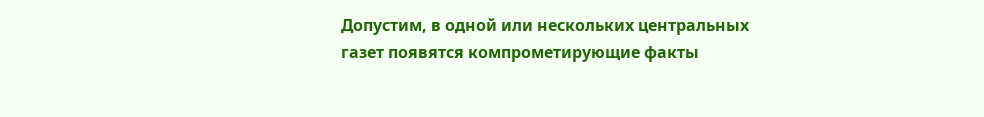Допустим, в одной или нескольких центральных газет появятся компрометирующие факты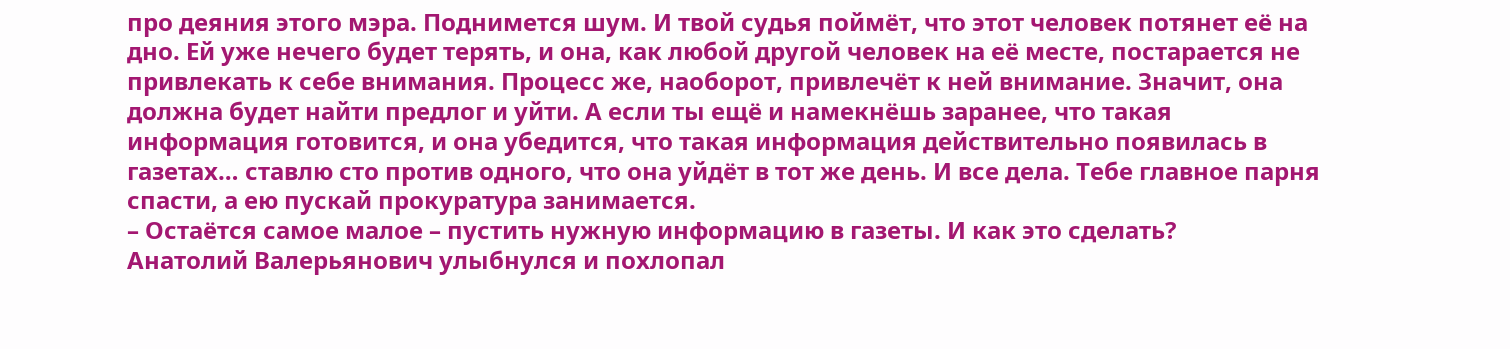про деяния этого мэра. Поднимется шум. И твой судья поймёт, что этот человек потянет её на дно. Ей уже нечего будет терять, и она, как любой другой человек на её месте, постарается не привлекать к себе внимания. Процесс же, наоборот, привлечёт к ней внимание. Значит, она должна будет найти предлог и уйти. А если ты ещё и намекнёшь заранее, что такая информация готовится, и она убедится, что такая информация действительно появилась в газетах… ставлю сто против одного, что она уйдёт в тот же день. И все дела. Тебе главное парня спасти, а ею пускай прокуратура занимается.
– Остаётся самое малое – пустить нужную информацию в газеты. И как это сделать?
Анатолий Валерьянович улыбнулся и похлопал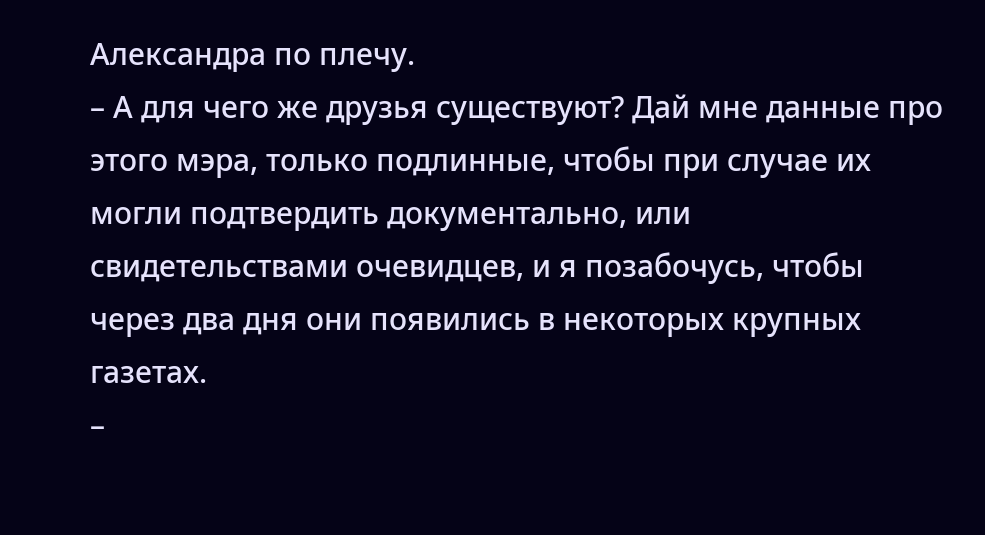Александра по плечу.
– А для чего же друзья существуют? Дай мне данные про этого мэра, только подлинные, чтобы при случае их могли подтвердить документально, или свидетельствами очевидцев, и я позабочусь, чтобы через два дня они появились в некоторых крупных газетах.
–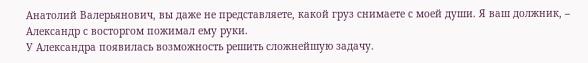Анатолий Валерьянович, вы даже не представляете, какой груз снимаете с моей души. Я ваш должник, – Александр с восторгом пожимал ему руки.
У Александра появилась возможность решить сложнейшую задачу.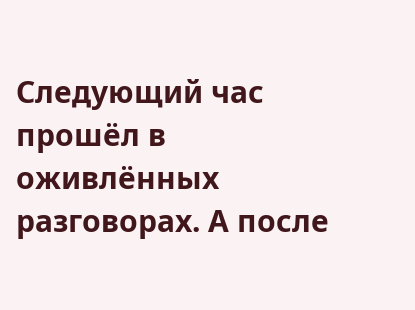Следующий час прошёл в оживлённых разговорах. А после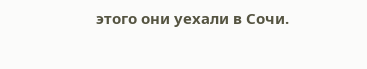этого они уехали в Сочи.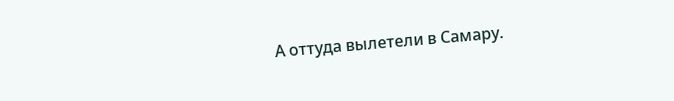А оттуда вылетели в Самару.